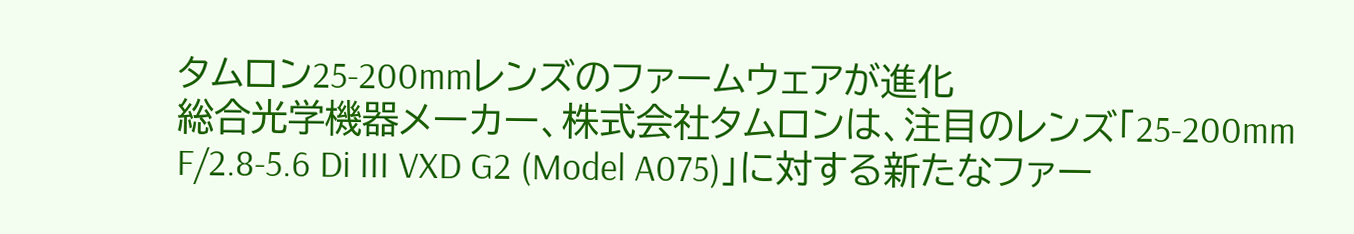タムロン25-200mmレンズのファームウェアが進化
総合光学機器メーカー、株式会社タムロンは、注目のレンズ「25-200mm F/2.8-5.6 Di III VXD G2 (Model A075)」に対する新たなファー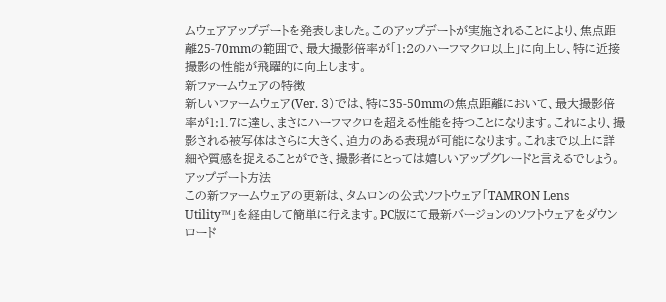ムウェアアップデートを発表しました。このアップデートが実施されることにより、焦点距離25-70mmの範囲で、最大撮影倍率が「1:2のハーフマクロ以上」に向上し、特に近接撮影の性能が飛躍的に向上します。
新ファームウェアの特徴
新しいファームウェア(Ver. 3)では、特に35-50mmの焦点距離において、最大撮影倍率が1:1.7に達し、まさにハーフマクロを超える性能を持つことになります。これにより、撮影される被写体はさらに大きく、迫力のある表現が可能になります。これまで以上に詳細や質感を捉えることができ、撮影者にとっては嬉しいアップグレードと言えるでしょう。
アップデート方法
この新ファームウェアの更新は、タムロンの公式ソフトウェア「TAMRON Lens Utility™」を経由して簡単に行えます。PC版にて最新バージョンのソフトウェアをダウンロード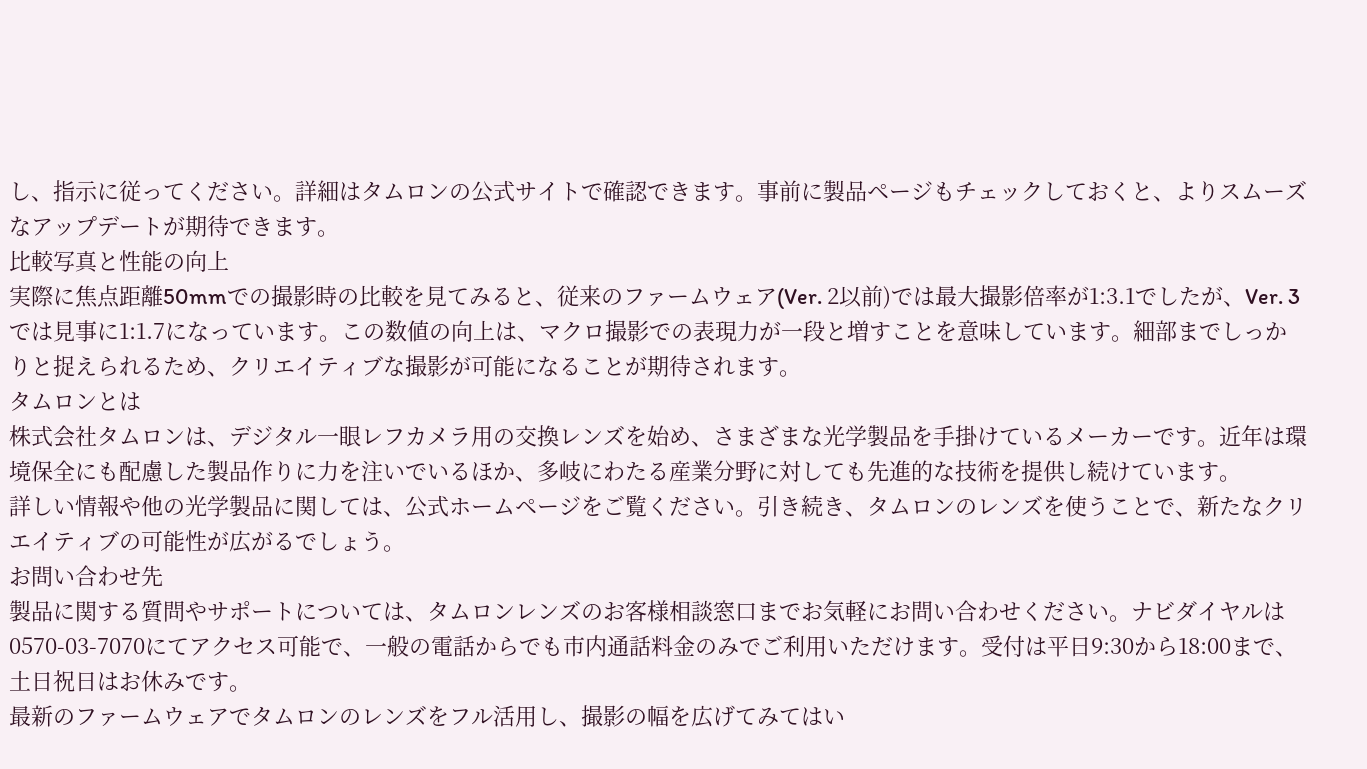し、指示に従ってください。詳細はタムロンの公式サイトで確認できます。事前に製品ページもチェックしておくと、よりスムーズなアップデートが期待できます。
比較写真と性能の向上
実際に焦点距離50mmでの撮影時の比較を見てみると、従来のファームウェア(Ver. 2以前)では最大撮影倍率が1:3.1でしたが、Ver. 3では見事に1:1.7になっています。この数値の向上は、マクロ撮影での表現力が一段と増すことを意味しています。細部までしっかりと捉えられるため、クリエイティブな撮影が可能になることが期待されます。
タムロンとは
株式会社タムロンは、デジタル一眼レフカメラ用の交換レンズを始め、さまざまな光学製品を手掛けているメーカーです。近年は環境保全にも配慮した製品作りに力を注いでいるほか、多岐にわたる産業分野に対しても先進的な技術を提供し続けています。
詳しい情報や他の光学製品に関しては、公式ホームページをご覧ください。引き続き、タムロンのレンズを使うことで、新たなクリエイティブの可能性が広がるでしょう。
お問い合わせ先
製品に関する質問やサポートについては、タムロンレンズのお客様相談窓口までお気軽にお問い合わせください。ナビダイヤルは0570-03-7070にてアクセス可能で、一般の電話からでも市内通話料金のみでご利用いただけます。受付は平日9:30から18:00まで、土日祝日はお休みです。
最新のファームウェアでタムロンのレンズをフル活用し、撮影の幅を広げてみてはい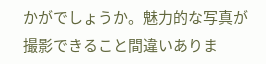かがでしょうか。魅力的な写真が撮影できること間違いありま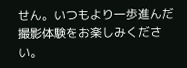せん。いつもより一歩進んだ撮影体験をお楽しみください。